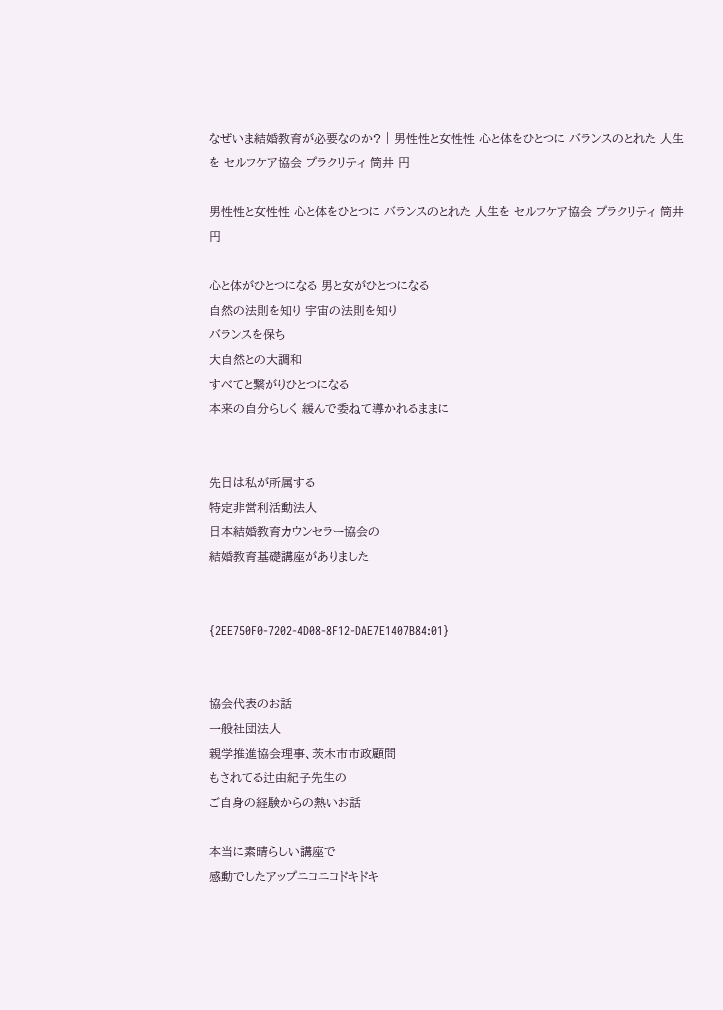なぜいま結婚教育が必要なのか? | 男性性と女性性 心と体をひとつに バランスのとれた 人生を セルフケア協会 プラクリティ 筒井 円

男性性と女性性 心と体をひとつに バランスのとれた 人生を セルフケア協会 プラクリティ 筒井 円

心と体がひとつになる 男と女がひとつになる
自然の法則を知り 宇宙の法則を知り
バランスを保ち
大自然との大調和
すべてと繋がりひとつになる
本来の自分らしく 緩んで委ねて導かれるままに


先日は私が所属する
特定非営利活動法人
日本結婚教育カウンセラー協会の
結婚教育基礎講座がありました


{2EE750F0-7202-4D08-8F12-DAE7E1407B84:01}


協会代表のお話
一般社団法人
親学推進協会理事、茨木市市政顧問
もされてる辻由紀子先生の
ご自身の経験からの熱いお話

本当に素晴らしい講座で
感動でしたアップニコニコドキドキ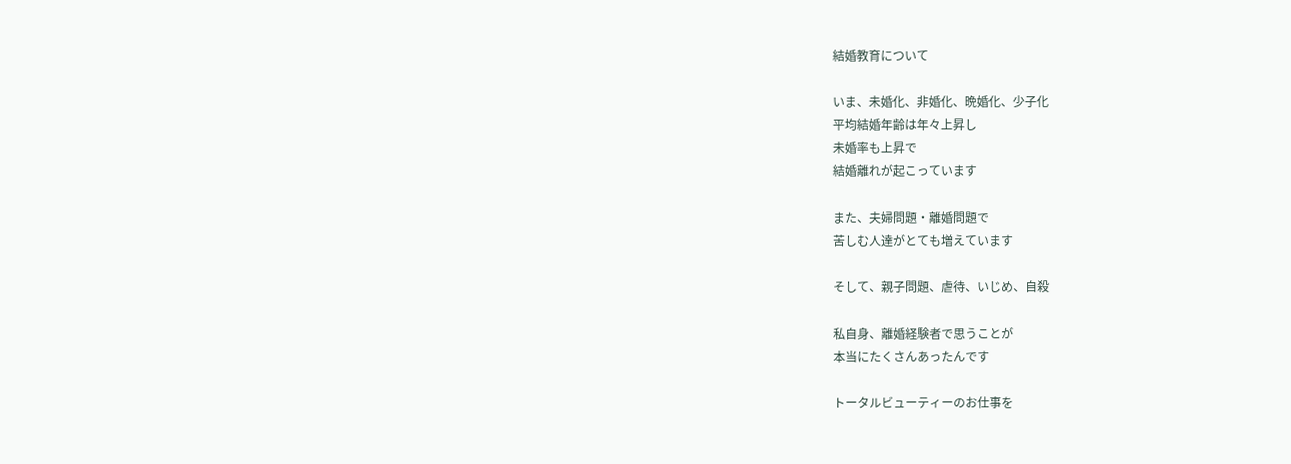結婚教育について

いま、未婚化、非婚化、晩婚化、少子化
平均結婚年齢は年々上昇し
未婚率も上昇で
結婚離れが起こっています

また、夫婦問題・離婚問題で
苦しむ人達がとても増えています

そして、親子問題、虐待、いじめ、自殺

私自身、離婚経験者で思うことが
本当にたくさんあったんです

トータルビューティーのお仕事を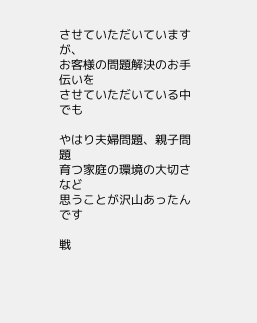させていただいていますが、
お客様の問題解決のお手伝いを
させていただいている中でも

やはり夫婦問題、親子問題
育つ家庭の環境の大切さなど
思うことが沢山あったんです

戦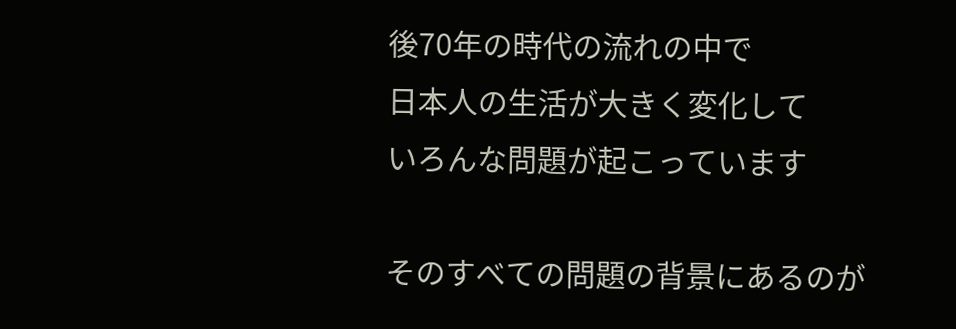後70年の時代の流れの中で
日本人の生活が大きく変化して
いろんな問題が起こっています

そのすべての問題の背景にあるのが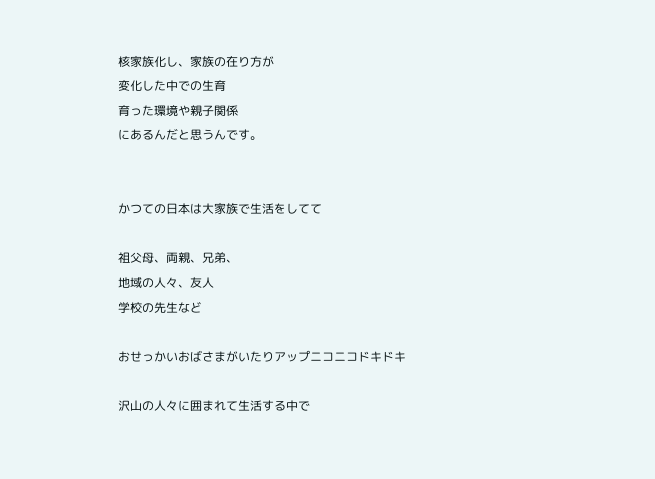核家族化し、家族の在り方が
変化した中での生育
育った環境や親子関係
にあるんだと思うんです。


かつての日本は大家族で生活をしてて

祖父母、両親、兄弟、
地域の人々、友人
学校の先生など

おせっかいおばさまがいたりアップニコニコドキドキ

沢山の人々に囲まれて生活する中で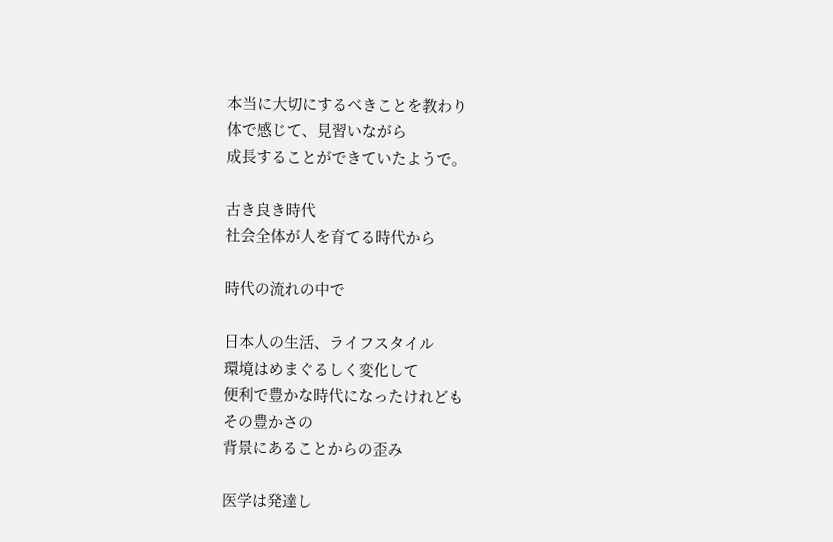本当に大切にするべきことを教わり
体で感じて、見習いながら
成長することができていたようで。

古き良き時代
社会全体が人を育てる時代から

時代の流れの中で

日本人の生活、ライフスタイル
環境はめまぐるしく変化して
便利で豊かな時代になったけれども
その豊かさの
背景にあることからの歪み

医学は発達し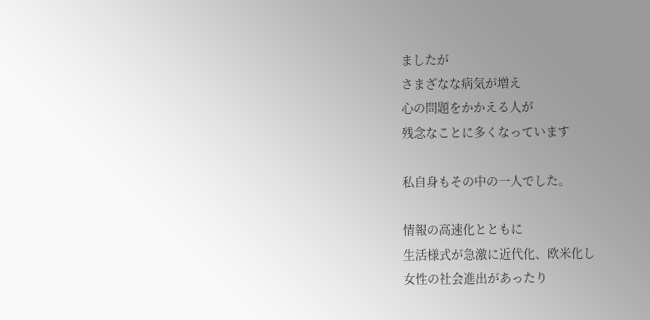ましたが
さまざなな病気が増え
心の問題をかかえる人が
残念なことに多くなっています

私自身もその中の一人でした。

情報の高速化とともに
生活様式が急激に近代化、欧米化し
女性の社会進出があったり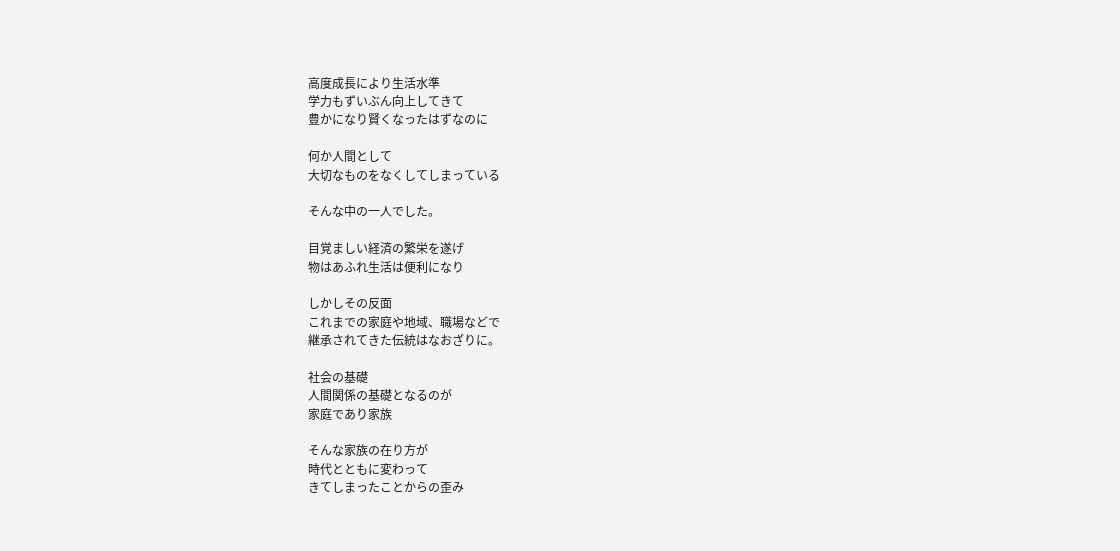高度成長により生活水準
学力もずいぶん向上してきて
豊かになり賢くなったはずなのに

何か人間として
大切なものをなくしてしまっている

そんな中の一人でした。

目覚ましい経済の繁栄を遂げ
物はあふれ生活は便利になり

しかしその反面
これまでの家庭や地域、職場などで
継承されてきた伝統はなおざりに。

社会の基礎
人間関係の基礎となるのが
家庭であり家族

そんな家族の在り方が
時代とともに変わって
きてしまったことからの歪み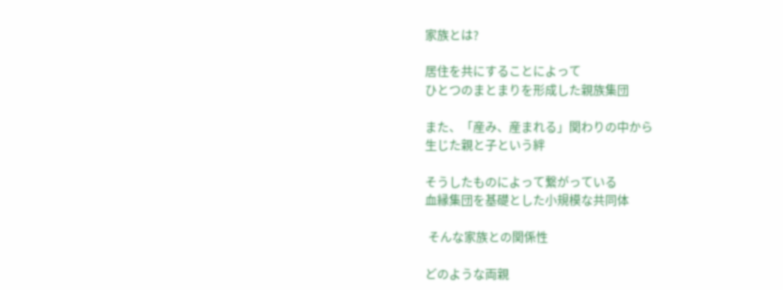家族とは?

居住を共にすることによって
ひとつのまとまりを形成した親族集団

また、「産み、産まれる」関わりの中から
生じた親と子という絆

そうしたものによって繋がっている
血縁集団を基礎とした小規模な共同体

 そんな家族との関係性

どのような両親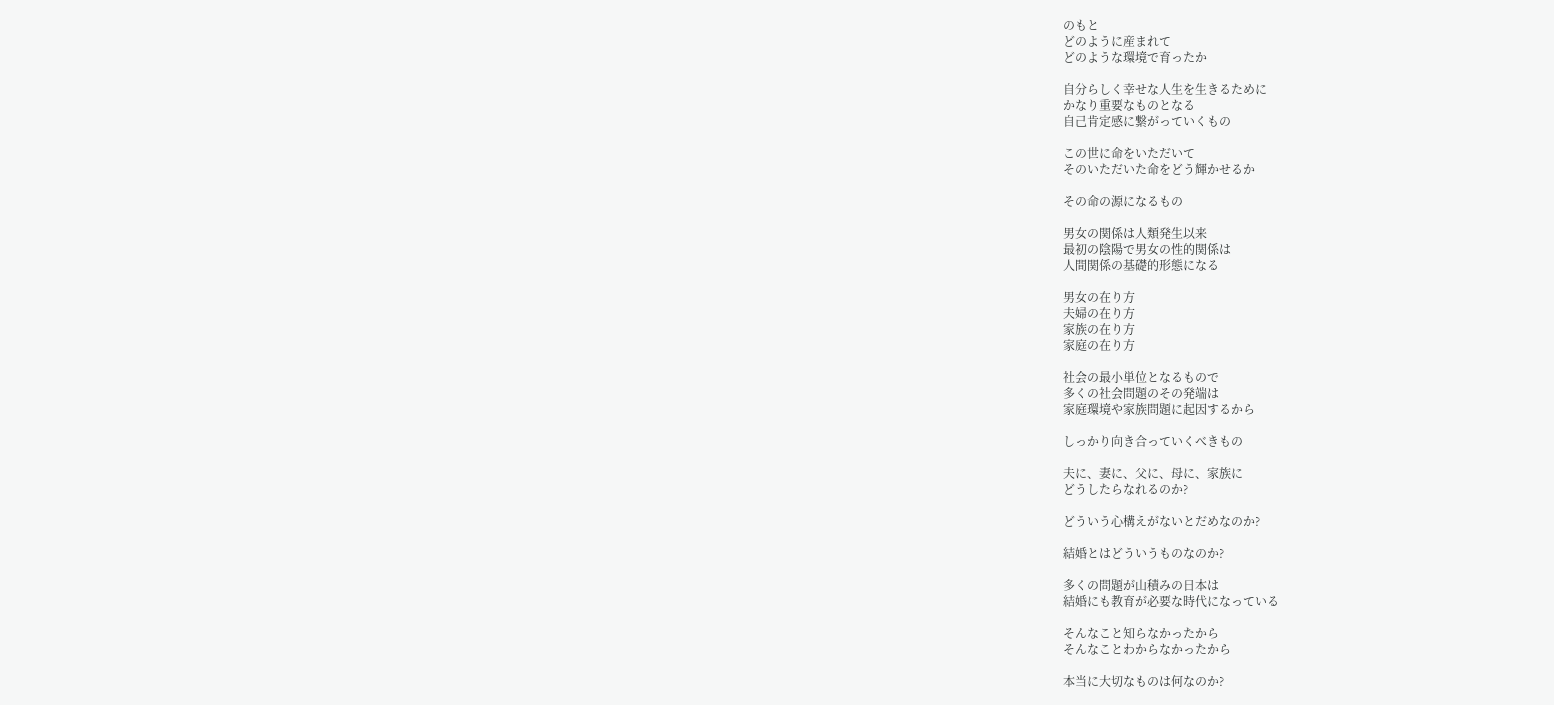のもと
どのように産まれて
どのような環境で育ったか

自分らしく幸せな人生を生きるために
かなり重要なものとなる
自己肯定感に繋がっていくもの

この世に命をいただいて
そのいただいた命をどう輝かせるか

その命の源になるもの

男女の関係は人類発生以来
最初の陰陽で男女の性的関係は
人間関係の基礎的形態になる

男女の在り方
夫婦の在り方
家族の在り方
家庭の在り方

社会の最小単位となるもので
多くの社会問題のその発端は
家庭環境や家族問題に起因するから

しっかり向き合っていくべきもの

夫に、妻に、父に、母に、家族に
どうしたらなれるのか?

どういう心構えがないとだめなのか?

結婚とはどういうものなのか?

多くの問題が山積みの日本は
結婚にも教育が必要な時代になっている

そんなこと知らなかったから
そんなことわからなかったから

本当に大切なものは何なのか?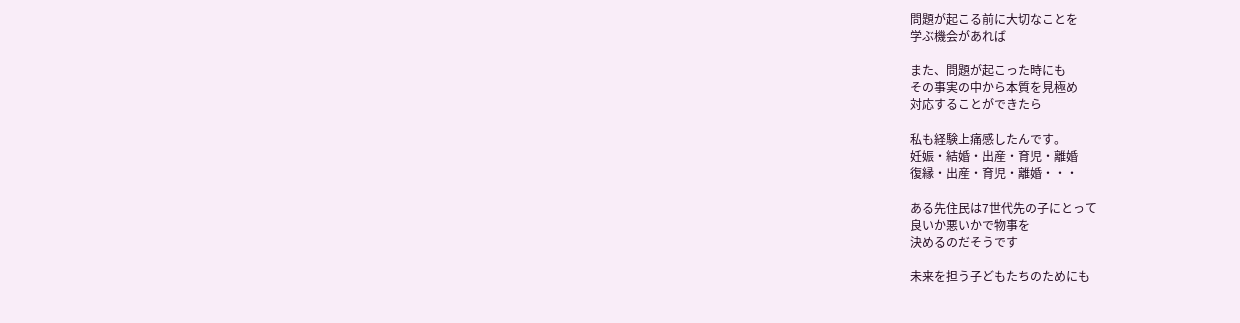問題が起こる前に大切なことを
学ぶ機会があれば

また、問題が起こった時にも
その事実の中から本質を見極め
対応することができたら

私も経験上痛感したんです。
妊娠・結婚・出産・育児・離婚
復縁・出産・育児・離婚・・・

ある先住民は7世代先の子にとって
良いか悪いかで物事を
決めるのだそうです

未来を担う子どもたちのためにも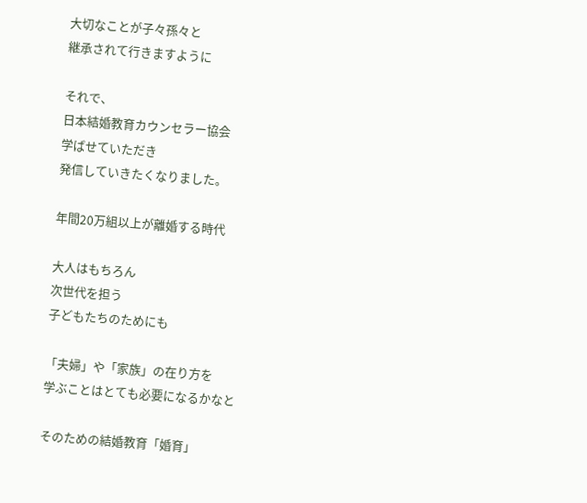大切なことが子々孫々と
継承されて行きますように

それで、
日本結婚教育カウンセラー協会
学ばせていただき
発信していきたくなりました。

年間20万組以上が離婚する時代

大人はもちろん
次世代を担う
子どもたちのためにも

「夫婦」や「家族」の在り方を
学ぶことはとても必要になるかなと

そのための結婚教育「婚育」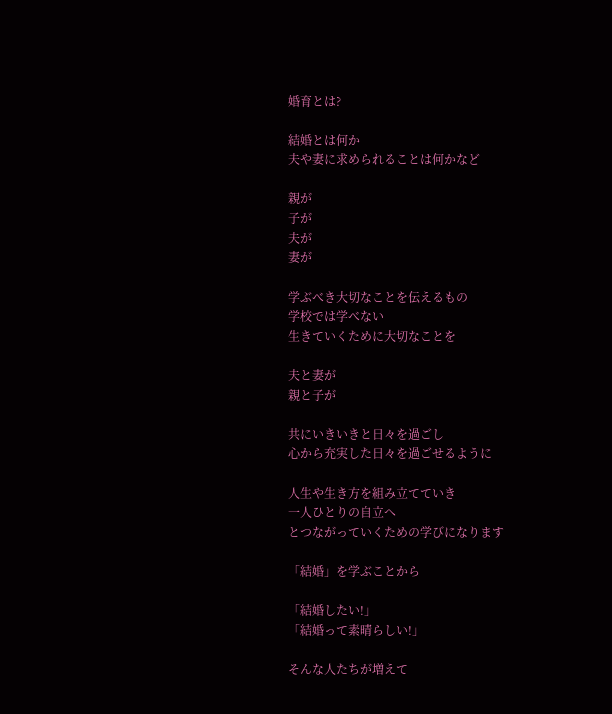婚育とは?

結婚とは何か
夫や妻に求められることは何かなど

親が
子が
夫が
妻が

学ぶべき大切なことを伝えるもの
学校では学べない
生きていくために大切なことを

夫と妻が
親と子が

共にいきいきと日々を過ごし
心から充実した日々を過ごせるように

人生や生き方を組み立てていき
一人ひとりの自立へ
とつながっていくための学びになります

「結婚」を学ぶことから

「結婚したい!」
「結婚って素晴らしい!」

そんな人たちが増えて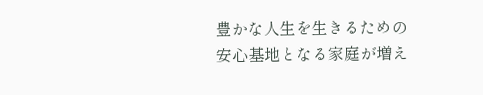豊かな人生を生きるための
安心基地となる家庭が増え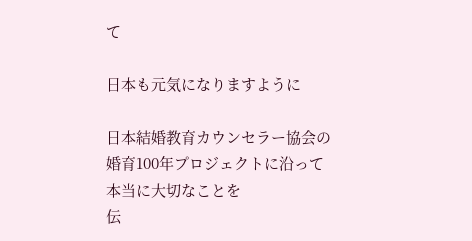て

日本も元気になりますように

日本結婚教育カウンセラー協会の
婚育100年プロジェクトに沿って
本当に大切なことを
伝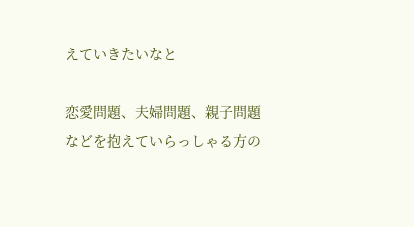えていきたいなと

恋愛問題、夫婦問題、親子問題
などを抱えていらっしゃる方の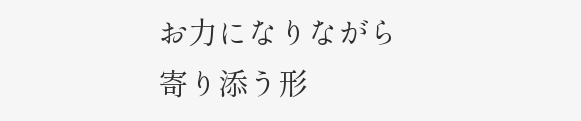お力になりながら
寄り添う形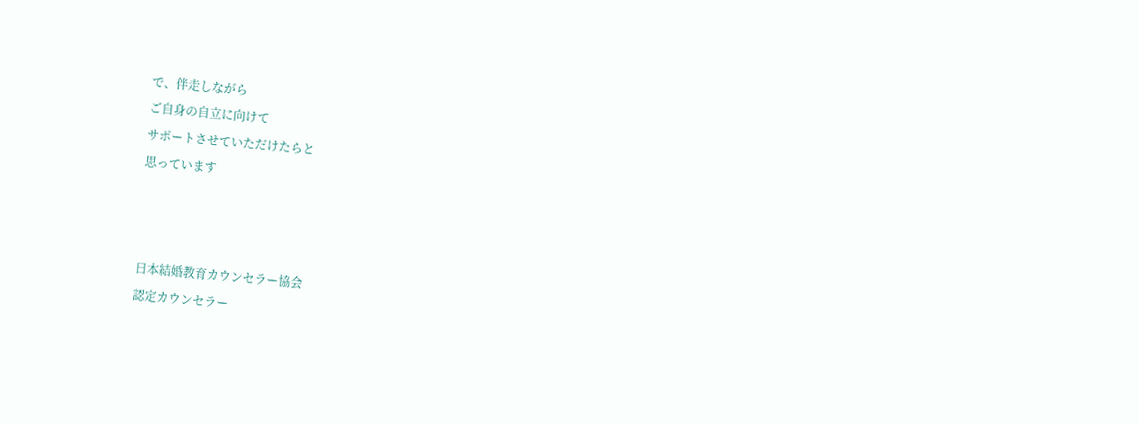で、伴走しながら
ご自身の自立に向けて
サポートさせていただけたらと
思っています



日本結婚教育カウンセラー協会
認定カウンセラー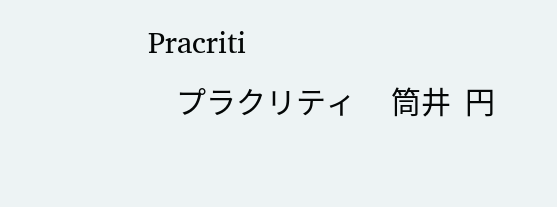Pracriti
    プラクリティ     筒井  円